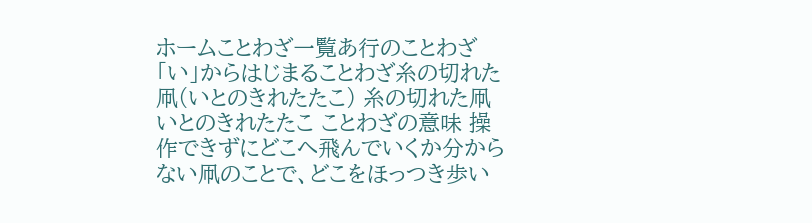ホームことわざ一覧あ行のことわざ「い」からはじまることわざ糸の切れた凧(いとのきれたたこ) 糸の切れた凧いとのきれたたこ ことわざの意味 操作できずにどこへ飛んでいくか分からない凧のことで、どこをほっつき歩い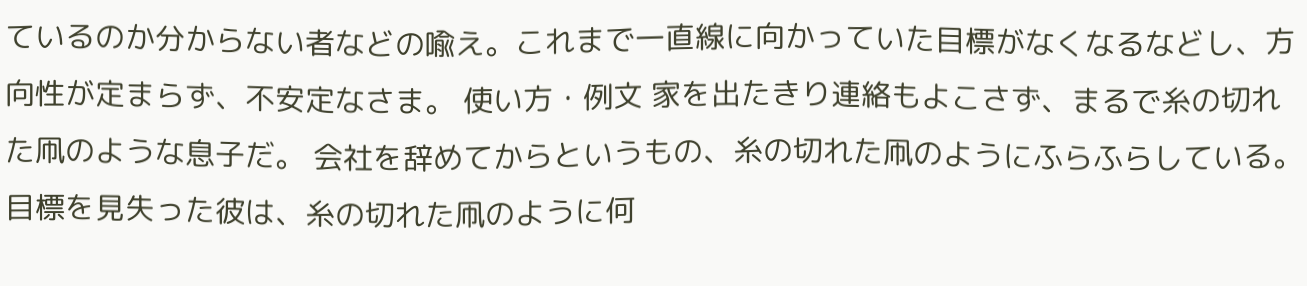ているのか分からない者などの喩え。これまで一直線に向かっていた目標がなくなるなどし、方向性が定まらず、不安定なさま。 使い方・例文 家を出たきり連絡もよこさず、まるで糸の切れた凧のような息子だ。 会社を辞めてからというもの、糸の切れた凧のようにふらふらしている。 目標を見失った彼は、糸の切れた凧のように何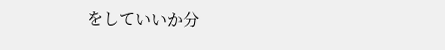をしていいか分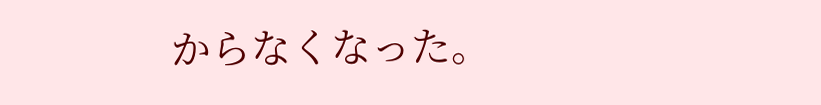からなくなった。